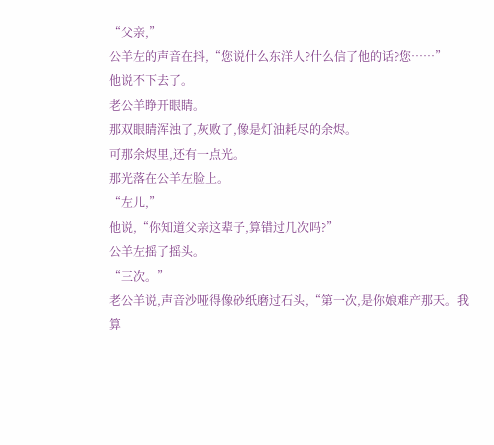“父亲,”
公羊左的声音在抖,“您说什么东洋人?什么信了他的话?您……”
他说不下去了。
老公羊睁开眼睛。
那双眼睛浑浊了,灰败了,像是灯油耗尽的余烬。
可那余烬里,还有一点光。
那光落在公羊左脸上。
“左儿,”
他说,“你知道父亲这辈子,算错过几次吗?”
公羊左摇了摇头。
“三次。”
老公羊说,声音沙哑得像砂纸磨过石头,“第一次,是你娘难产那天。我算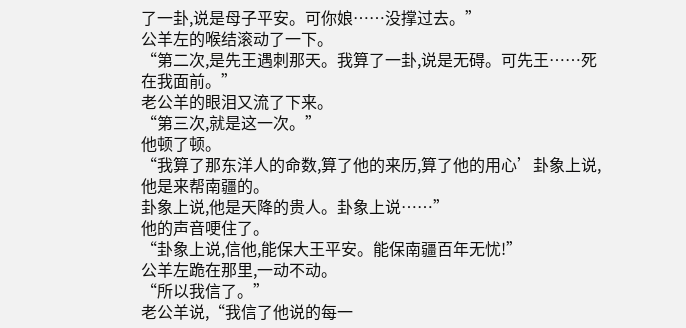了一卦,说是母子平安。可你娘……没撑过去。”
公羊左的喉结滚动了一下。
“第二次,是先王遇刺那天。我算了一卦,说是无碍。可先王……死在我面前。”
老公羊的眼泪又流了下来。
“第三次,就是这一次。”
他顿了顿。
“我算了那东洋人的命数,算了他的来历,算了他的用心’卦象上说,他是来帮南疆的。
卦象上说,他是天降的贵人。卦象上说……”
他的声音哽住了。
“卦象上说,信他,能保大王平安。能保南疆百年无忧!”
公羊左跪在那里,一动不动。
“所以我信了。”
老公羊说,“我信了他说的每一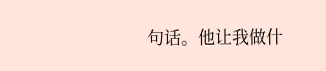句话。他让我做什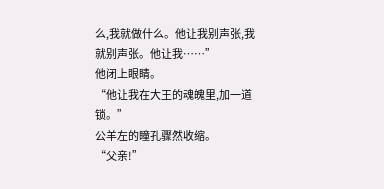么,我就做什么。他让我别声张,我就别声张。他让我……”
他闭上眼睛。
“他让我在大王的魂魄里,加一道锁。”
公羊左的瞳孔骤然收缩。
“父亲!”